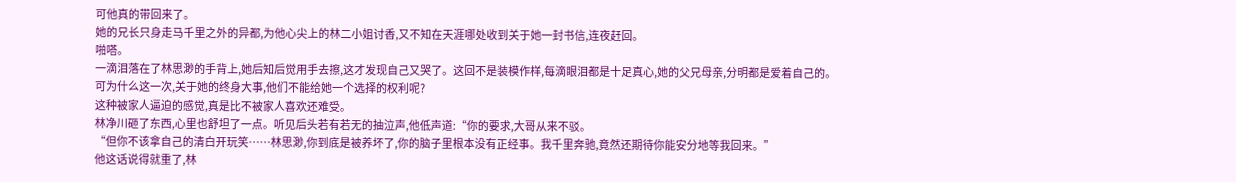可他真的带回来了。
她的兄长只身走马千里之外的异都,为他心尖上的林二小姐讨香,又不知在天涯哪处收到关于她一封书信,连夜赶回。
啪嗒。
一滴泪落在了林思渺的手背上,她后知后觉用手去擦,这才发现自己又哭了。这回不是装模作样,每滴眼泪都是十足真心,她的父兄母亲,分明都是爱着自己的。
可为什么这一次,关于她的终身大事,他们不能给她一个选择的权利呢?
这种被家人逼迫的感觉,真是比不被家人喜欢还难受。
林净川砸了东西,心里也舒坦了一点。听见后头若有若无的抽泣声,他低声道:“你的要求,大哥从来不驳。
“但你不该拿自己的清白开玩笑……林思渺,你到底是被养坏了,你的脑子里根本没有正经事。我千里奔驰,竟然还期待你能安分地等我回来。”
他这话说得就重了,林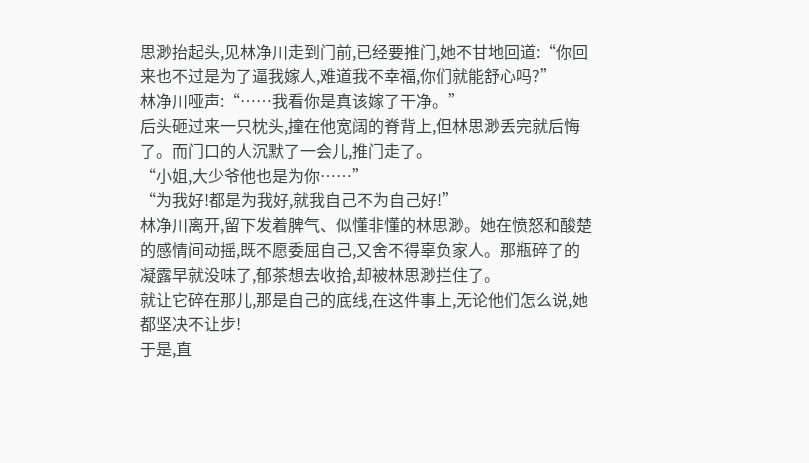思渺抬起头,见林净川走到门前,已经要推门,她不甘地回道:“你回来也不过是为了逼我嫁人,难道我不幸福,你们就能舒心吗?”
林净川哑声:“……我看你是真该嫁了干净。”
后头砸过来一只枕头,撞在他宽阔的脊背上,但林思渺丢完就后悔了。而门口的人沉默了一会儿,推门走了。
“小姐,大少爷他也是为你……”
“为我好!都是为我好,就我自己不为自己好!”
林净川离开,留下发着脾气、似懂非懂的林思渺。她在愤怒和酸楚的感情间动摇,既不愿委屈自己,又舍不得辜负家人。那瓶碎了的凝露早就没味了,郁茶想去收拾,却被林思渺拦住了。
就让它碎在那儿,那是自己的底线,在这件事上,无论他们怎么说,她都坚决不让步!
于是,直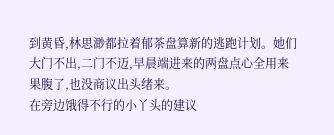到黄昏,林思渺都拉着郁茶盘算新的逃跑计划。她们大门不出,二门不迈,早晨端进来的两盘点心全用来果腹了,也没商议出头绪来。
在旁边饿得不行的小丫头的建议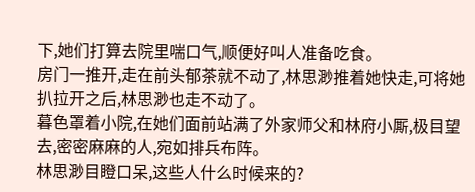下,她们打算去院里喘口气,顺便好叫人准备吃食。
房门一推开,走在前头郁茶就不动了,林思渺推着她快走,可将她扒拉开之后,林思渺也走不动了。
暮色罩着小院,在她们面前站满了外家师父和林府小厮,极目望去,密密麻麻的人,宛如排兵布阵。
林思渺目瞪口呆,这些人什么时候来的?